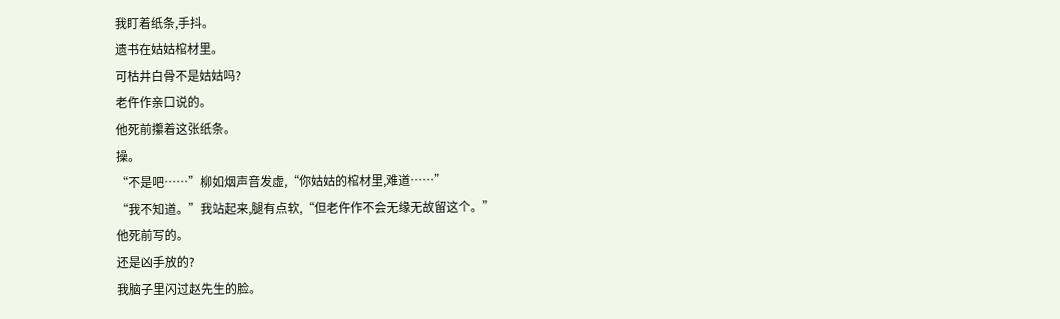我盯着纸条,手抖。
遗书在姑姑棺材里。
可枯井白骨不是姑姑吗?
老仵作亲口说的。
他死前攥着这张纸条。
操。
“不是吧……”柳如烟声音发虚,“你姑姑的棺材里,难道……”
“我不知道。”我站起来,腿有点软,“但老仵作不会无缘无故留这个。”
他死前写的。
还是凶手放的?
我脑子里闪过赵先生的脸。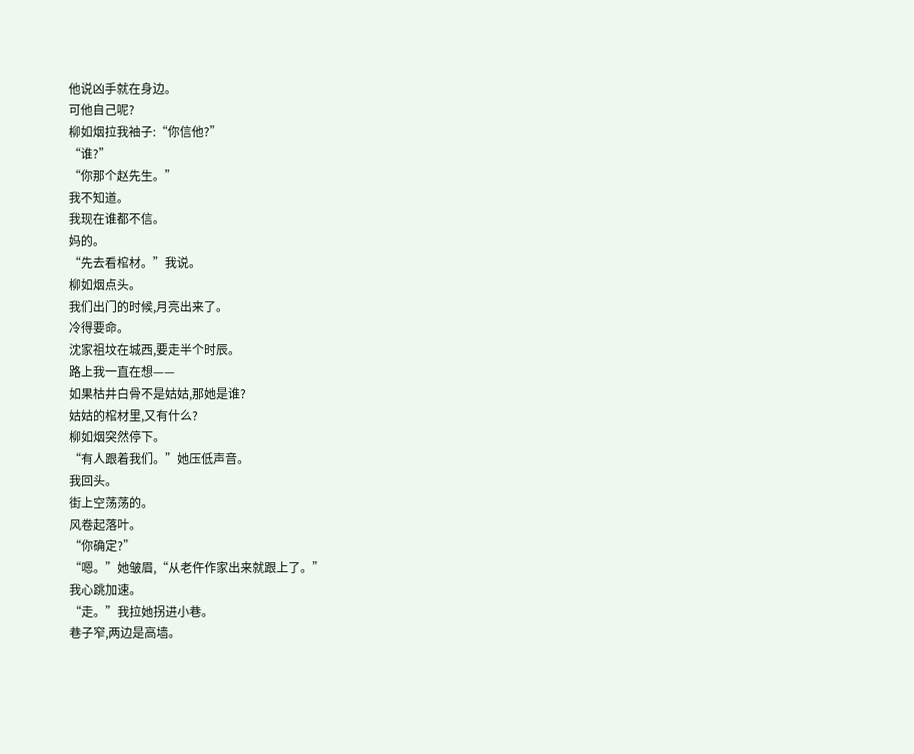他说凶手就在身边。
可他自己呢?
柳如烟拉我袖子:“你信他?”
“谁?”
“你那个赵先生。”
我不知道。
我现在谁都不信。
妈的。
“先去看棺材。”我说。
柳如烟点头。
我们出门的时候,月亮出来了。
冷得要命。
沈家祖坟在城西,要走半个时辰。
路上我一直在想——
如果枯井白骨不是姑姑,那她是谁?
姑姑的棺材里,又有什么?
柳如烟突然停下。
“有人跟着我们。”她压低声音。
我回头。
街上空荡荡的。
风卷起落叶。
“你确定?”
“嗯。”她皱眉,“从老仵作家出来就跟上了。”
我心跳加速。
“走。”我拉她拐进小巷。
巷子窄,两边是高墙。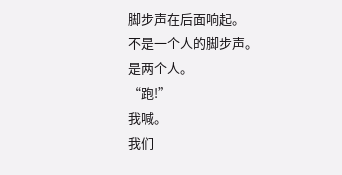脚步声在后面响起。
不是一个人的脚步声。
是两个人。
“跑!”
我喊。
我们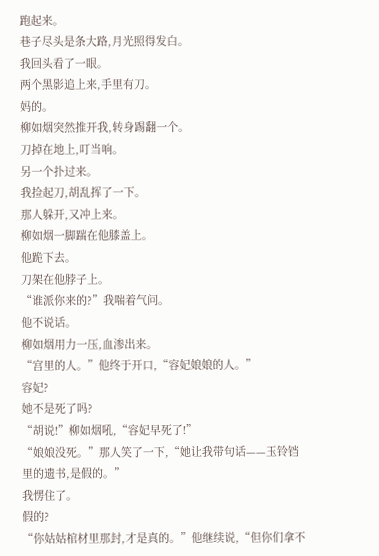跑起来。
巷子尽头是条大路,月光照得发白。
我回头看了一眼。
两个黑影追上来,手里有刀。
妈的。
柳如烟突然推开我,转身踢翻一个。
刀掉在地上,叮当响。
另一个扑过来。
我捡起刀,胡乱挥了一下。
那人躲开,又冲上来。
柳如烟一脚踹在他膝盖上。
他跪下去。
刀架在他脖子上。
“谁派你来的?”我喘着气问。
他不说话。
柳如烟用力一压,血渗出来。
“宫里的人。”他终于开口,“容妃娘娘的人。”
容妃?
她不是死了吗?
“胡说!”柳如烟吼,“容妃早死了!”
“娘娘没死。”那人笑了一下,“她让我带句话——玉铃铛里的遗书,是假的。”
我愣住了。
假的?
“你姑姑棺材里那封,才是真的。”他继续说,“但你们拿不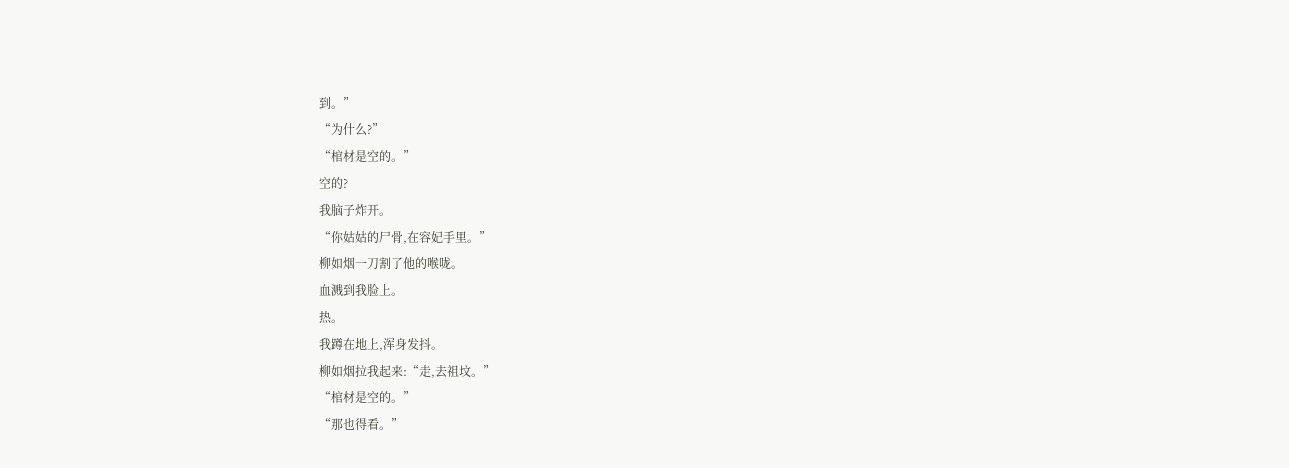到。”
“为什么?”
“棺材是空的。”
空的?
我脑子炸开。
“你姑姑的尸骨,在容妃手里。”
柳如烟一刀割了他的喉咙。
血溅到我脸上。
热。
我蹲在地上,浑身发抖。
柳如烟拉我起来:“走,去祖坟。”
“棺材是空的。”
“那也得看。”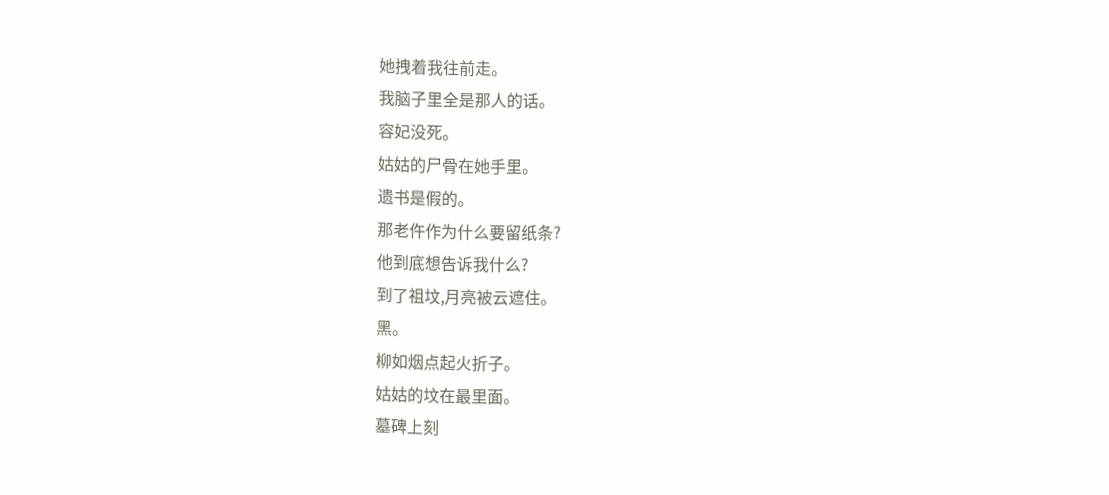她拽着我往前走。
我脑子里全是那人的话。
容妃没死。
姑姑的尸骨在她手里。
遗书是假的。
那老仵作为什么要留纸条?
他到底想告诉我什么?
到了祖坟,月亮被云遮住。
黑。
柳如烟点起火折子。
姑姑的坟在最里面。
墓碑上刻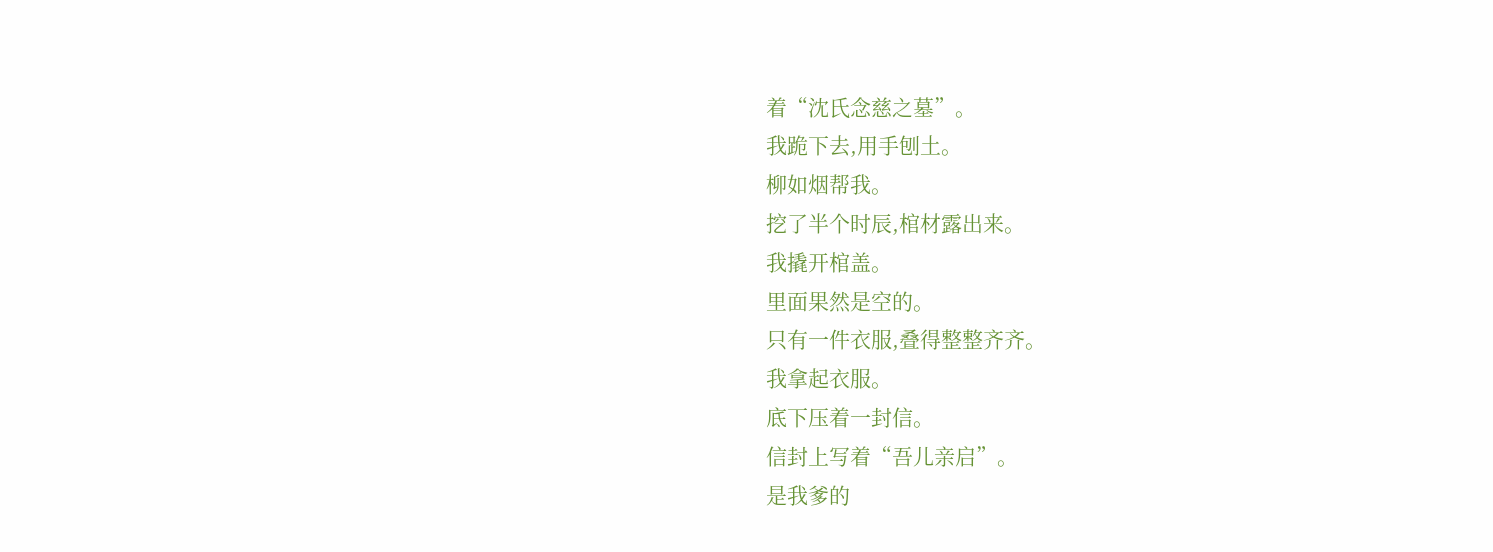着“沈氏念慈之墓”。
我跪下去,用手刨土。
柳如烟帮我。
挖了半个时辰,棺材露出来。
我撬开棺盖。
里面果然是空的。
只有一件衣服,叠得整整齐齐。
我拿起衣服。
底下压着一封信。
信封上写着“吾儿亲启”。
是我爹的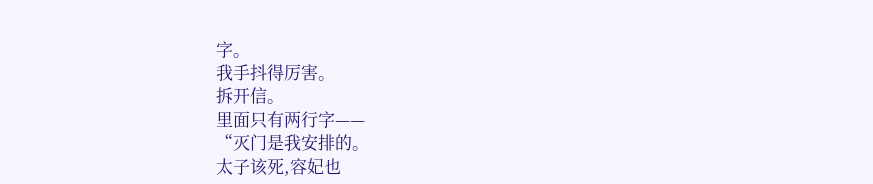字。
我手抖得厉害。
拆开信。
里面只有两行字——
“灭门是我安排的。
太子该死,容妃也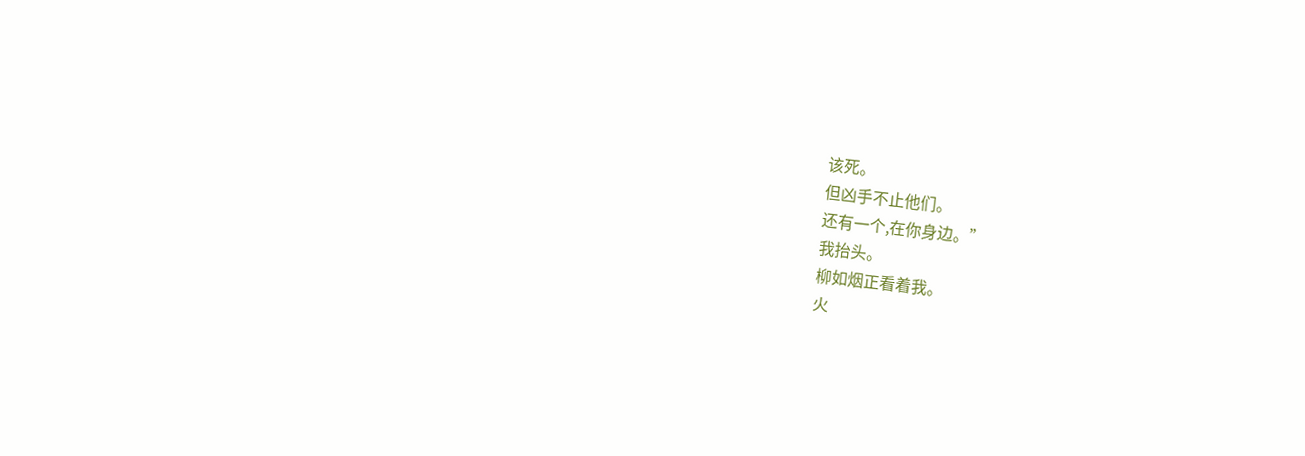该死。
但凶手不止他们。
还有一个,在你身边。”
我抬头。
柳如烟正看着我。
火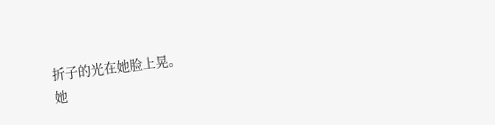折子的光在她脸上晃。
她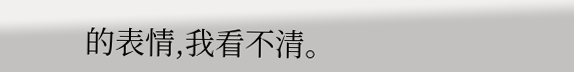的表情,我看不清。